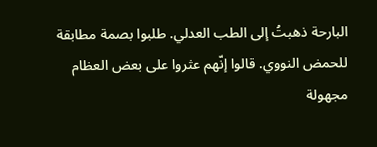البارحة ذهبتُ إلى الطب العدلي. طلبوا بصمة مطابقة
للحمض النووي. قالوا إنّهم عثروا على بعض العظام
مجهولة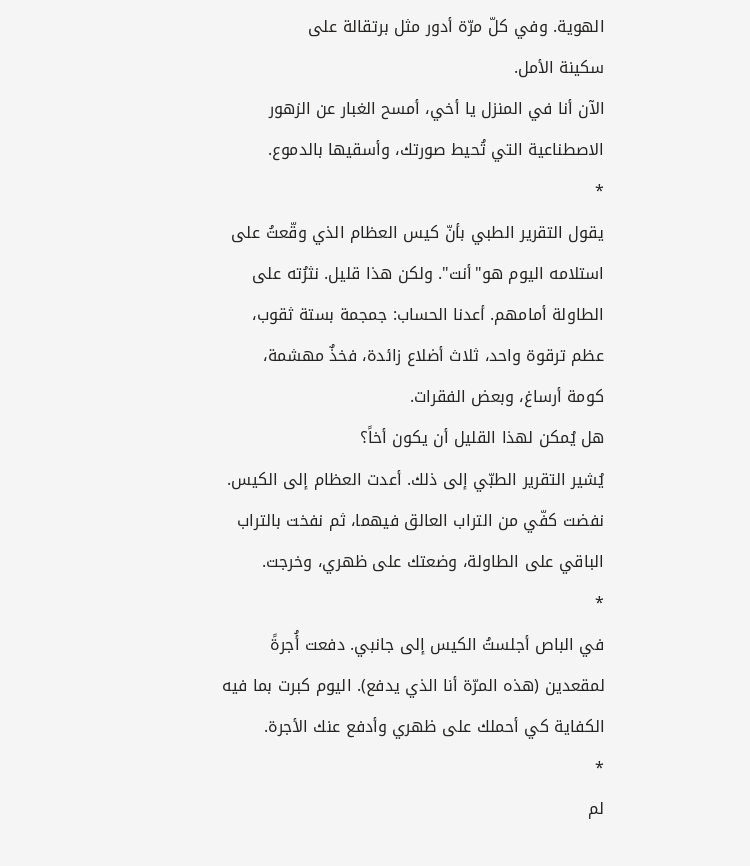الهوية. وفي كلّ مرّة أدور مثل برتقالة على
سكينة الأمل.
الآن أنا في المنزل يا أخي، أمسح الغبار عن الزهور
الاصطناعية التي تُحيط صورتك، وأسقيها بالدموع.
*
يقول التقرير الطبي بأنّ كيس العظام الذي وقّعتُ على
استلامه اليوم هو"أنت". ولكن هذا قليل. نثرُته على
الطاولة أمامهم. أعدنا الحساب: جمجمة بستة ثقوب،
عظم ترقوة واحد، ثلاث أضلاع زائدة، فخذٌ مهشمة،
كومة أرساغ، وبعض الفقرات.
هل يُمكن لهذا القليل أن يكون أخاً؟
يُشير التقرير الطبّي إلى ذلك. أعدت العظام إلى الكيس.
نفضت كفّي من التراب العالق فيهما، ثم نفخت بالتراب
الباقي على الطاولة، وضعتك على ظهري، وخرجت.
*
في الباص أجلستُ الكيس إلى جانبي. دفعت أُجرةً
لمقعدين (هذه المرّة أنا الذي يدفع). اليوم كبرت بما فيه
الكفاية كي أحملك على ظهري وأدفع عنك الأجرة.
*
لم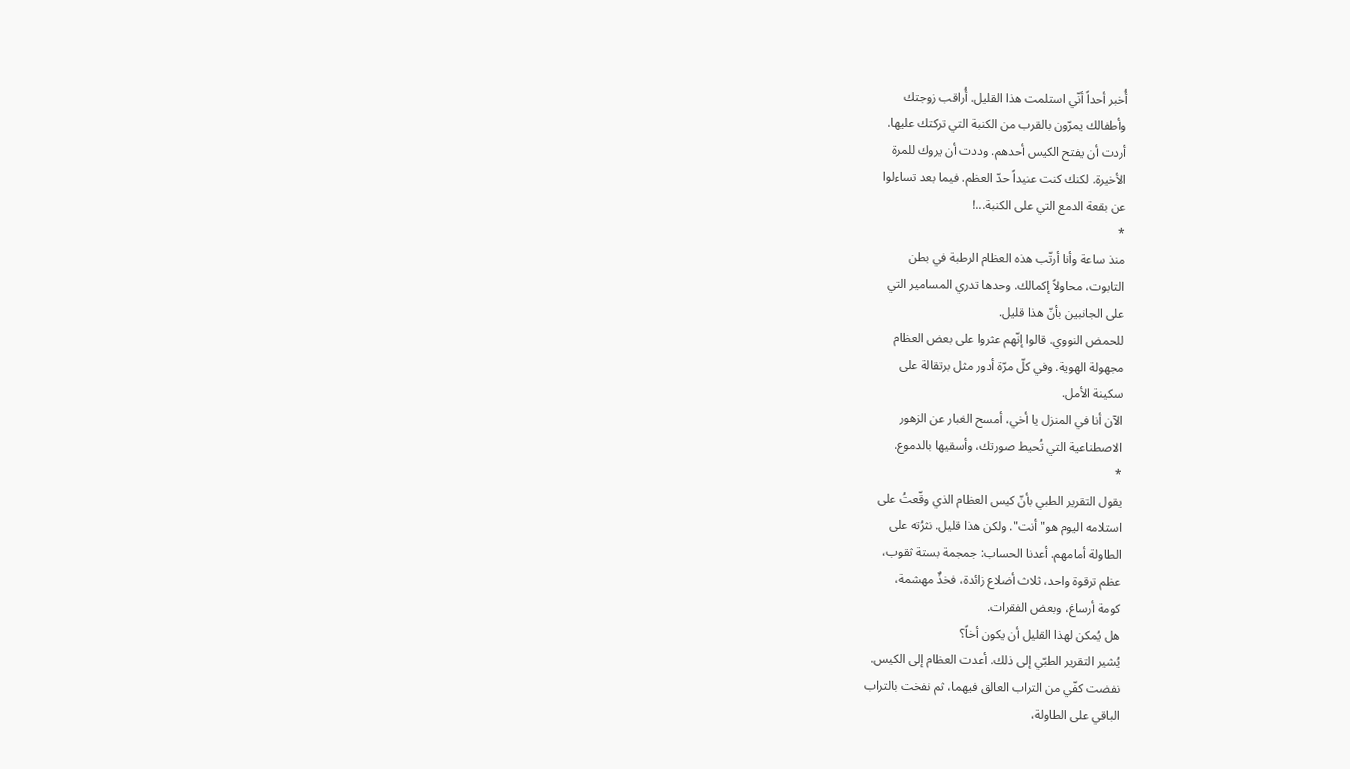أُخبر أحداً أنّي استلمت هذا القليل. أُراقب زوجتك
وأطفالك يمرّون بالقرب من الكنبة التي تركتك عليها.
أردت أن يفتح الكيس أحدهم. وددت أن يروك للمرة
الأخيرة. لكنك كنت عنيداً حدّ العظم. فيما بعد تساءلوا
عن بقعة الدمع التي على الكنبة...!
*
منذ ساعة وأنا أرتّب هذه العظام الرطبة في بطن
التابوت، محاولاً إكمالك. وحدها تدري المسامير التي
على الجانبين بأنّ هذا قليل.
للحمض النووي. قالوا إنّهم عثروا على بعض العظام
مجهولة الهوية. وفي كلّ مرّة أدور مثل برتقالة على
سكينة الأمل.
الآن أنا في المنزل يا أخي، أمسح الغبار عن الزهور
الاصطناعية التي تُحيط صورتك، وأسقيها بالدموع.
*
يقول التقرير الطبي بأنّ كيس العظام الذي وقّعتُ على
استلامه اليوم هو"أنت". ولكن هذا قليل. نثرُته على
الطاولة أمامهم. أعدنا الحساب: جمجمة بستة ثقوب،
عظم ترقوة واحد، ثلاث أضلاع زائدة، فخذٌ مهشمة،
كومة أرساغ، وبعض الفقرات.
هل يُمكن لهذا القليل أن يكون أخاً؟
يُشير التقرير الطبّي إلى ذلك. أعدت العظام إلى الكيس.
نفضت كفّي من التراب العالق فيهما، ثم نفخت بالتراب
الباقي على الطاولة،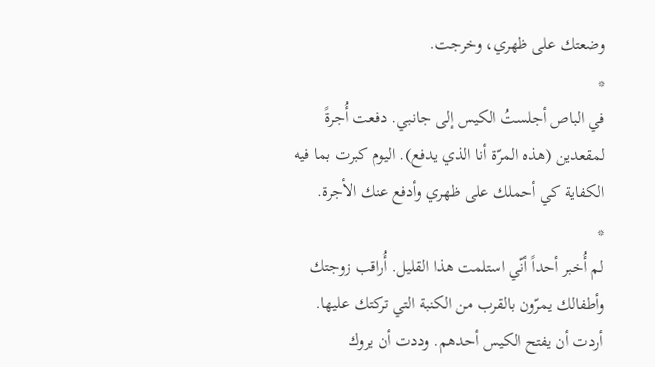وضعتك على ظهري، وخرجت.
*
في الباص أجلستُ الكيس إلى جانبي. دفعت أُجرةً
لمقعدين (هذه المرّة أنا الذي يدفع). اليوم كبرت بما فيه
الكفاية كي أحملك على ظهري وأدفع عنك الأجرة.
*
لم أُخبر أحداً أنّي استلمت هذا القليل. أُراقب زوجتك
وأطفالك يمرّون بالقرب من الكنبة التي تركتك عليها.
أردت أن يفتح الكيس أحدهم. وددت أن يروك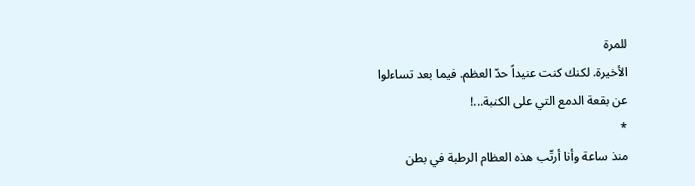للمرة
الأخيرة. لكنك كنت عنيداً حدّ العظم. فيما بعد تساءلوا
عن بقعة الدمع التي على الكنبة...!
*
منذ ساعة وأنا أرتّب هذه العظام الرطبة في بطن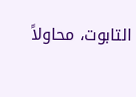التابوت، محاولاً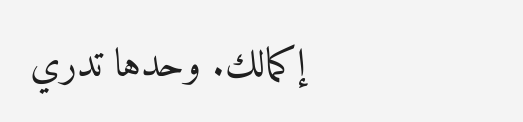إكمالك. وحدها تدري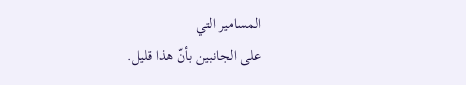المسامير التي
على الجانبين بأنّ هذا قليل.